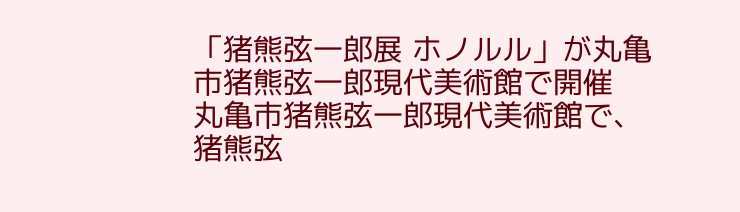「猪熊弦一郎展 ホノルル」が丸亀市猪熊弦一郎現代美術館で開催
丸亀市猪熊弦一郎現代美術館で、猪熊弦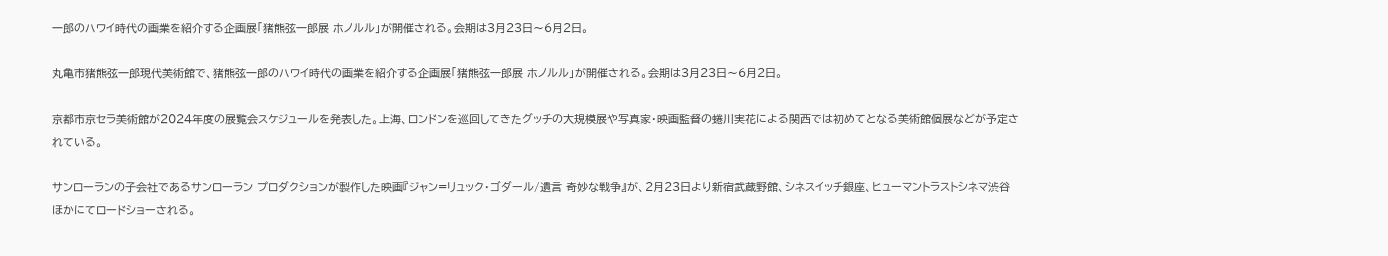一郎のハワイ時代の画業を紹介する企画展「猪熊弦一郎展 ホノルル」が開催される。会期は3月23日〜6月2日。

丸亀市猪熊弦一郎現代美術館で、猪熊弦一郎のハワイ時代の画業を紹介する企画展「猪熊弦一郎展 ホノルル」が開催される。会期は3月23日〜6月2日。

京都市京セラ美術館が2024年度の展覧会スケジュールを発表した。上海、ロンドンを巡回してきたグッチの大規模展や写真家・映画監督の蜷川実花による関西では初めてとなる美術館個展などが予定されている。

サンローランの子会社であるサンローラン プロダクションが製作した映画『ジャン=リュック・ゴダール/遺言 奇妙な戦争』が、2月23日より新宿武蔵野館、シネスイッチ銀座、ヒューマントラストシネマ渋谷ほかにてロードショーされる。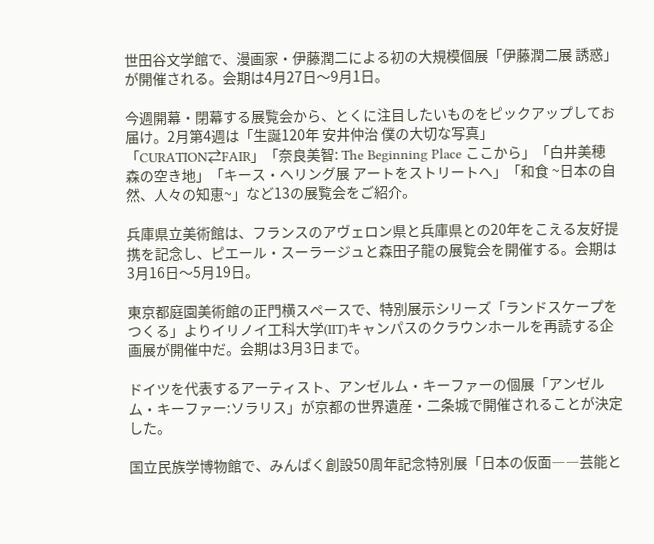世田谷文学館で、漫画家・伊藤潤二による初の大規模個展「伊藤潤二展 誘惑」が開催される。会期は4月27日〜9月1日。

今週開幕・閉幕する展覧会から、とくに注目したいものをピックアップしてお届け。2月第4週は「生誕120年 安井仲治 僕の大切な写真」「CURATION⇄FAIR」「奈良美智: The Beginning Place ここから」「白井美穂 森の空き地」「キース・ヘリング展 アートをストリートへ」「和食 ~日本の自然、人々の知恵~」など13の展覧会をご紹介。

兵庫県立美術館は、フランスのアヴェロン県と兵庫県との20年をこえる友好提携を記念し、ピエール・スーラージュと森田子龍の展覧会を開催する。会期は3月16日〜5月19日。

東京都庭園美術館の正門横スペースで、特別展示シリーズ「ランドスケープをつくる」よりイリノイ工科大学(IIT)キャンパスのクラウンホールを再読する企画展が開催中だ。会期は3月3日まで。

ドイツを代表するアーティスト、アンゼルム・キーファーの個展「アンゼルム・キーファー:ソラリス」が京都の世界遺産・二条城で開催されることが決定した。

国立民族学博物館で、みんぱく創設50周年記念特別展「日本の仮面――芸能と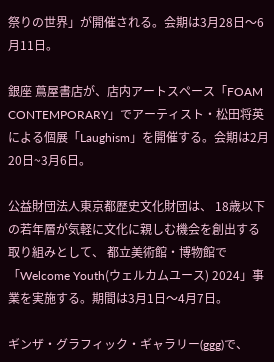祭りの世界」が開催される。会期は3月28日〜6月11日。

銀座 蔦屋書店が、店内アートスペース「FOAM CONTEMPORARY」でアーティスト・松田将英による個展「Laughism」を開催する。会期は2月20日~3月6日。

公益財団法人東京都歴史文化財団は、 18歳以下の若年層が気軽に文化に親しむ機会を創出する取り組みとして、 都立美術館・博物館で「Welcome Youth(ウェルカムユース) 2024」事業を実施する。期間は3月1日〜4月7日。

ギンザ・グラフィック・ギャラリー(ggg)で、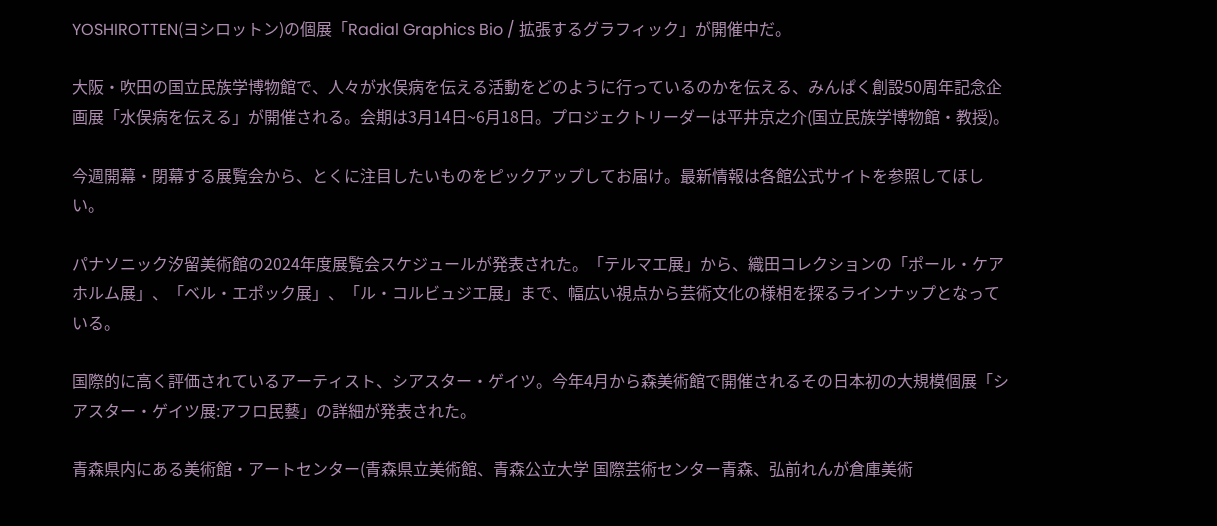YOSHIROTTEN(ヨシロットン)の個展「Radial Graphics Bio / 拡張するグラフィック」が開催中だ。

大阪・吹田の国立民族学博物館で、人々が水俣病を伝える活動をどのように行っているのかを伝える、みんぱく創設50周年記念企画展「水俣病を伝える」が開催される。会期は3月14日~6月18日。プロジェクトリーダーは平井京之介(国立民族学博物館・教授)。

今週開幕・閉幕する展覧会から、とくに注目したいものをピックアップしてお届け。最新情報は各館公式サイトを参照してほしい。

パナソニック汐留美術館の2024年度展覧会スケジュールが発表された。「テルマエ展」から、織田コレクションの「ポール・ケアホルム展」、「ベル・エポック展」、「ル・コルビュジエ展」まで、幅広い視点から芸術文化の様相を探るラインナップとなっている。

国際的に高く評価されているアーティスト、シアスター・ゲイツ。今年4月から森美術館で開催されるその日本初の大規模個展「シアスター・ゲイツ展:アフロ民藝」の詳細が発表された。

青森県内にある美術館・アートセンター(青森県立美術館、青森公立大学 国際芸術センター青森、弘前れんが倉庫美術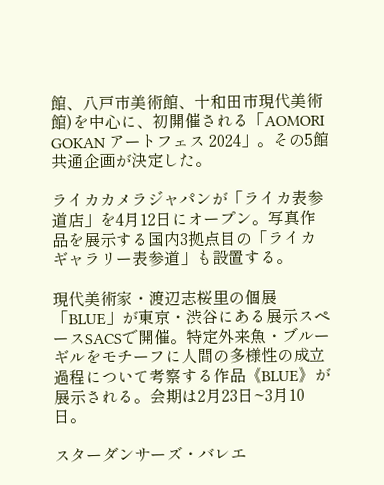館、八戸市美術館、十和田市現代美術館)を中心に、初開催される「AOMORI GOKAN アートフェス 2024」。その5館共通企画が決定した。

ライカカメラジャパンが「ライカ表参道店」を4月12日にオープン。写真作品を展示する国内3拠点目の「ライカギャラリー表参道」も設置する。

現代美術家・渡辺志桜里の個展「BLUE」が東京・渋谷にある展示スペースSACSで開催。特定外来魚・ブルーギルをモチーフに人間の多様性の成立過程について考察する作品《BLUE》が展示される。会期は2月23日~3月10日。

スターダンサーズ・バレエ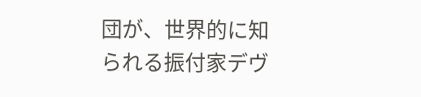団が、世界的に知られる振付家デヴ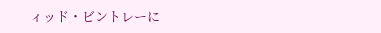ィッド・ビントレーに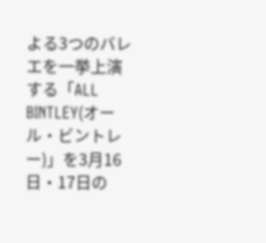よる3つのバレエを一挙上演する「ALL BINTLEY(オール・ビントレー)」を3月16日・17日の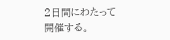2日間にわたって開催する。